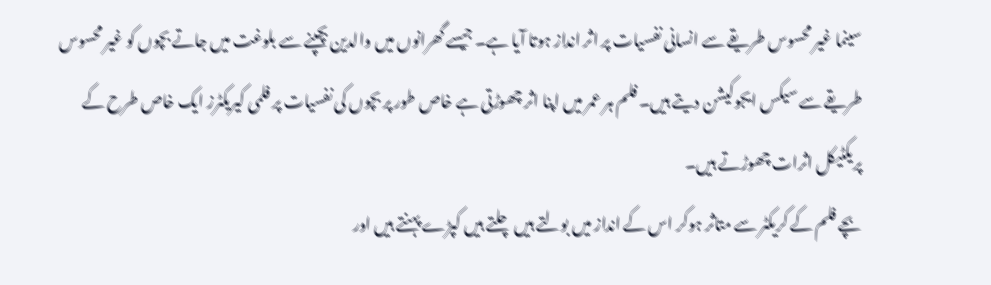سینما غیر محسوس طریقے سے انسانی نفسیات پر اثر انداز ہوتا آیا ہے۔ جیسے گھرانوں میں والدین بچپنے سے بلوغت میں جاتے بچوں کو غیر محسوس طریقے سے سیکس ایجوکیشن دیتے ہیں۔ فلم ہر عمر میں اپنا اثر چھوڑتی ہے خاص طور پر بچوں کی نفسیات پر فلمی کیریکٹرز ایک خاص طرح کے پریکٹیکل اثرات چھوڑتے ہیں۔
بچے فلم کے کریکٹر سے متاثر ہوکر اس کے انداز میں بولتے ہیں چلتے ہیں کپڑے پہنتے ہیں اور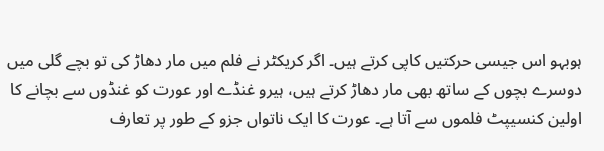ہوبہو اس جیسی حرکتیں کاپی کرتے ہیں۔ اگر کریکٹر نے فلم میں مار دھاڑ کی تو بچے گلی میں دوسرے بچوں کے ساتھ بھی مار دھاڑ کرتے ہیں، ہیرو غنڈے اور عورت کو غنڈوں سے بچانے کا اولین کنسیپٹ فلموں سے آتا ہے۔ عورت کا ایک ناتواں جزو کے طور پر تعارف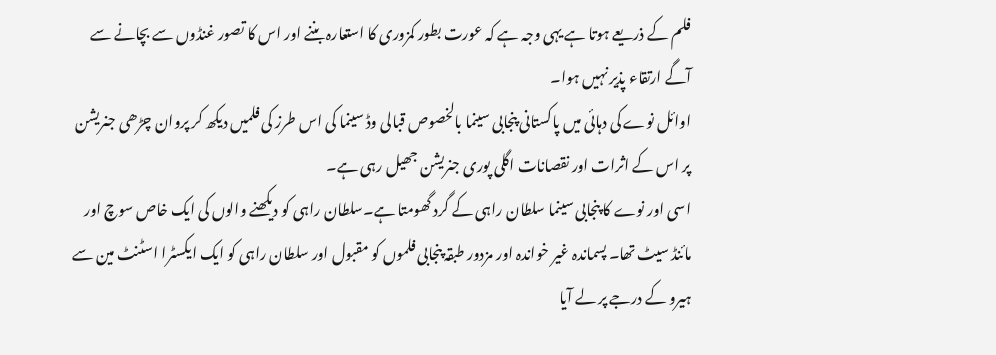فلم کے ذریعے ہوتا ہے یہی وجہ ہے کہ عورت بطور کمزوری کا استعارہ بننے اور اس کا تصور غنڈوں سے بچانے سے آگے ارتقاء پذیر نہیں ہوا۔
اوائل نوے کی دہائی میں پاکستانی پنجابی سینما بالخصوص قبالی وڈ سینما کی اس طرز کی فلمیں دیکھ کر پروان چڑھی جنریشن پر اس کے اثرات اور نقصانات اگلی پوری جنریشن جھیل رہی ہے۔
اسی اور نوے کا پنجابی سینما سلطان راہی کے گرد گھومتا ہے۔سلطان راہی کو دیکھنے والوں کی ایک خاص سوچ اور مائنڈ سیٹ تھا۔ پسماندہ غیر خواندہ اور مزدور طبقہ پنجابی فلموں کو مقبول اور سلطان راہی کو ایک ایکسٹرا اسٹنٹ مین سے ہیرو کے درجے پر لے آیا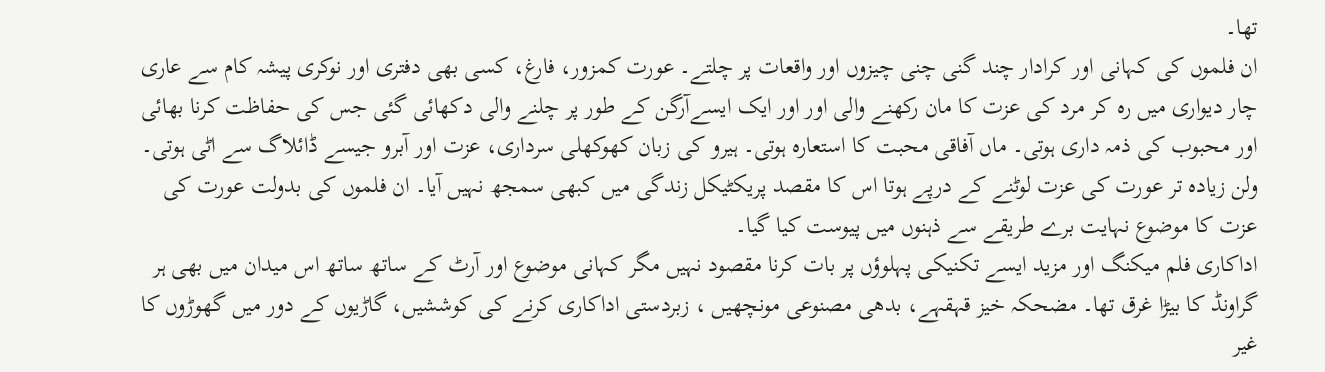تھا۔
ان فلموں کی کہانی اور کرادار چند گنی چنی چیزوں اور واقعات پر چلتے۔ عورت کمزور، فارغ، کسی بھی دفتری اور نوکری پیشہ کام سے عاری چار دیواری میں رہ کر مرد کی عزت کا مان رکھنے والی اور اور ایک ایسےآرگن کے طور پر چلنے والی دکھائی گئی جس کی حفاظت کرنا بھائی اور محبوب کی ذمہ داری ہوتی۔ ماں آفاقی محبت کا استعارہ ہوتی۔ ہیرو کی زبان کھوکھلی سرداری، عزت اور آبرو جیسے ڈائلاگ سے اٹی ہوتی۔ ولن زیادہ تر عورت کی عزت لوٹنے کے درپے ہوتا اس کا مقصد پریکٹیکل زندگی میں کبھی سمجھ نہیں آیا۔ ان فلموں کی بدولت عورت کی عزت کا موضوع نہایت برے طریقے سے ذہنوں میں پیوست کیا گیا۔
اداکاری فلم میکنگ اور مزید ایسے تکنیکی پہلوؤں پر بات کرنا مقصود نہیں مگر کہانی موضوع اور آرٹ کے ساتھ ساتھ اس میدان میں بھی ہر گراونڈ کا بیڑا غرق تھا۔ مضحکہ خیز قہقہے، بدھی مصنوعی مونچھیں ، زبردستی اداکاری کرنے کی کوششیں، گاڑیوں کے دور میں گھوڑوں کا غیر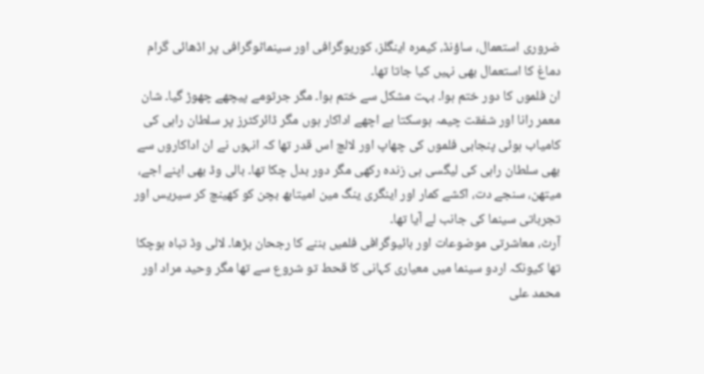ضروری استعمال، ساؤنڈ، کیمرہ اینگلز، کوریوگرافی اور سینماٹوگرافی پر اڈھائی گرام دماغ کا استعمال بھی نہیں کیا جاتا تھا۔
ان فلموں کا دور ختم ہوا۔ بہت مشکل سے ختم ہوا۔ مگر جرثومے پیچھے چھوڑ گیا۔ شان معمر رانا اور شفقت چیمہ ہوسکتا ہے اچھے اداکار ہوں مگر ڈائرکٹرز پر سلطان راہی کی کامیاب ہوئی پنجابی فلموں کی چھاپ اور لالچ اس قدر تھا کہ انہوں نے ان اداکاروں سے بھی سلطان راہی کی لیگسی ہی زندہ رکھی مگر دور بدل چکا تھا۔ بالی وڈ بھی اپنے اجے، میتھن، سنجے دت، اکشے کمار اور اینگری ینگ مین امیتابھ بچن کو کھینچ کر سیریس اور تجرباتی سینما کی جانب لے آیا تھا۔
آرٹ، معاشرتی موضوعات اور بائیوگرافی فلمیں بننے کا رجحان بڑھا۔ لالی وڈ تباہ ہوچکا تھا کیونکہ اردو سینما میں معیاری کہانی کا قحط تو شروع سے تھا مگر وحید مراد اور محمد علی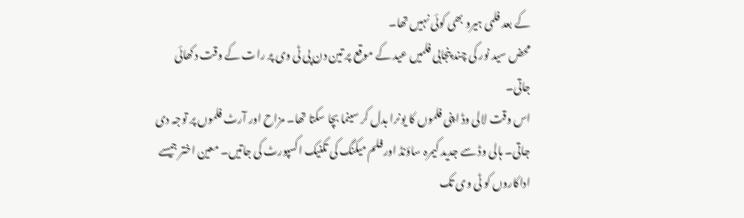کے بعد فلمی ہیرو بھی کوئی نہیں تھا۔
محض سید نور کی چند پنجابی فلمیں عید کے موقع پر تین دن پی ٹی وی پر رات کے وقت دکھائی جاتی۔
اس وقت لالی وڈ اپنی فلموں کا یونرا بدل کر سینما بچا سکتا تھا۔ مزاح اور آرٹ فلموں پر توجہ دی جاتی۔ ہالی وڈ سے جدید کیمرہ ساؤنڈ اور فلم میکنگ کی تکنیک اکسپورٹ کی جاتیں۔ معین اختر جیسے اداکاروں کو ٹی وی تک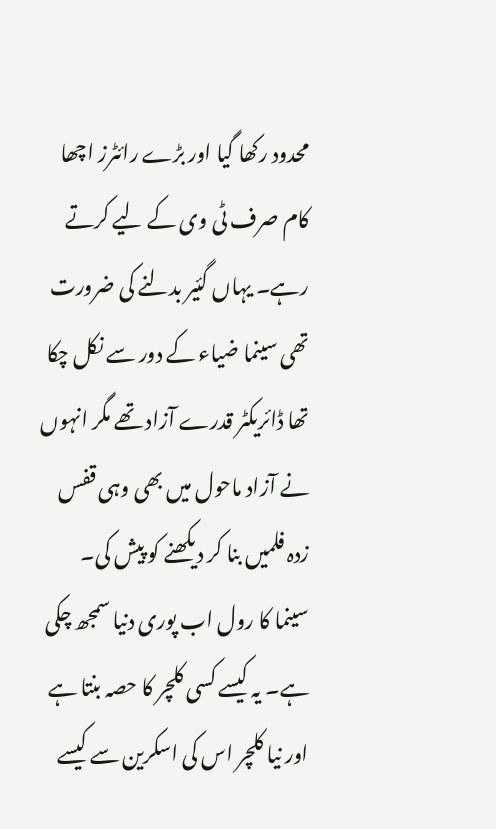محدود رکھا گیا اور بڑے رائٹرز اچھا کام صرف ٹی وی کے لیے کرتے رہے۔ یہاں گئیر بدلنے کی ضرورت تھی سینما ضیاء کے دور سے نکل چکا تھا ڈائریکٹر قدرے آزاد تھے مگر انہوں نے آزاد ماحول میں بھی وہی قفس زدہ فلمیں بنا کر دیکھنے کو پیش کی۔
سینما کا رول اب پوری دنیا سمجھ چکی ہے۔ یہ کیسے کسی کلچر کا حصہ بنتا ہے اور نیا کلچر اس کی اسکرین سے کیسے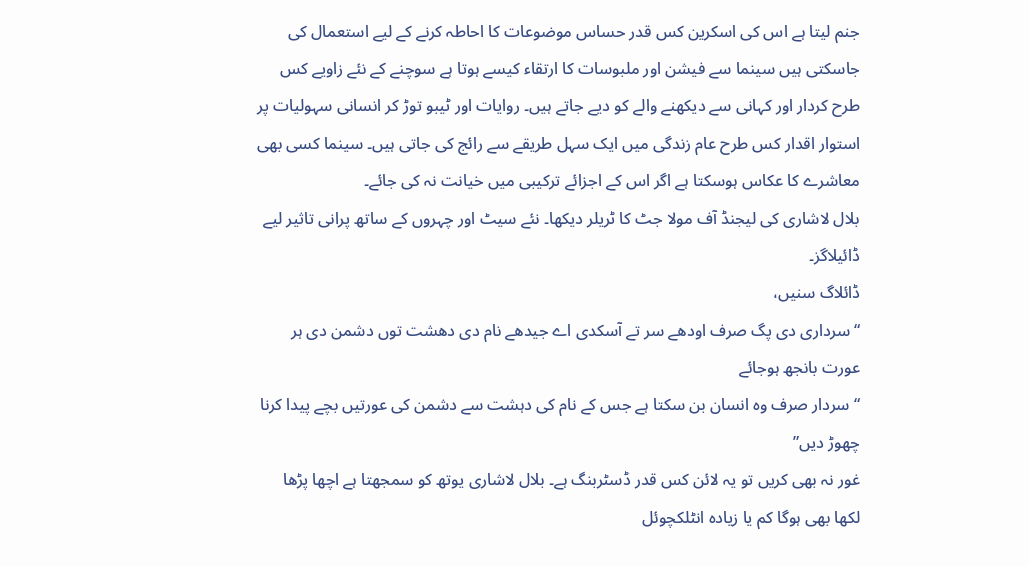جنم لیتا ہے اس کی اسکرین کس قدر حساس موضوعات کا احاطہ کرنے کے لیے استعمال کی جاسکتی ہیں سینما سے فیشن اور ملبوسات کا ارتقاء کیسے ہوتا ہے سوچنے کے نئے زاویے کس طرح کردار اور کہانی سے دیکھنے والے کو دیے جاتے ہیں۔ روایات اور ٹیبو توڑ کر انسانی سہولیات پر استوار اقدار کس طرح عام زندگی میں ایک سہل طریقے سے رائج کی جاتی ہیں۔ سینما کسی بھی معاشرے کا عکاس ہوسکتا ہے اگر اس کے اجزائے ترکیبی میں خیانت نہ کی جائے۔
بلال لاشاری کی لیجنڈ آف مولا جٹ کا ٹریلر دیکھا۔ نئے سیٹ اور چہروں کے ساتھ پرانی تاثیر لیے ڈائیلاگز۔
ڈائلاگ سنیں،
“سرداری دی پگ صرف اودھے سر تے آسکدی اے جیدھے نام دی دھشت توں دشمن دی ہر عورت بانجھ ہوجائے
“سردار صرف وہ انسان بن سکتا ہے جس کے نام کی دہشت سے دشمن کی عورتیں بچے پیدا کرنا چھوڑ دیں”
غور نہ بھی کریں تو یہ لائن کس قدر ڈسٹربنگ ہے۔ بلال لاشاری یوتھ کو سمجھتا ہے اچھا پڑھا لکھا بھی ہوگا کم یا زیادہ انٹلکچوئل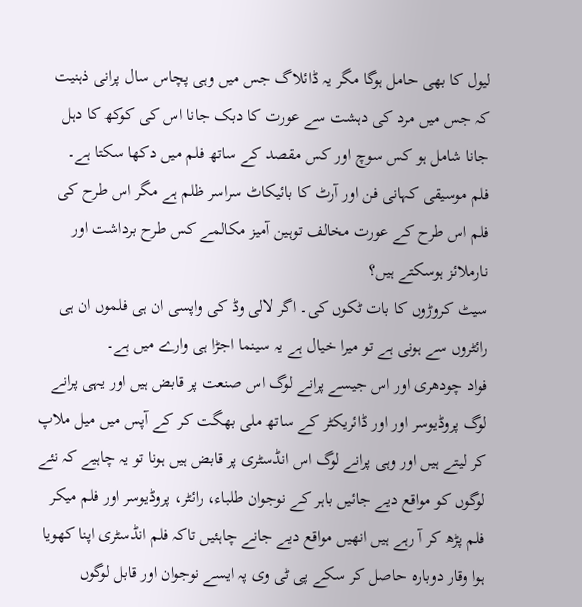لیول کا بھی حامل ہوگا مگر یہ ڈائلاگ جس میں وہی پچاس سال پرانی ذہنیت کہ جس میں مرد کی دہشت سے عورت کا دبک جانا اس کی کوکھ کا دہل جانا شامل ہو کس سوچ اور کس مقصد کے ساتھ فلم میں دکھا سکتا ہے۔
فلم موسیقی کہانی فن اور آرٹ کا بائیکاٹ سراسر ظلم ہے مگر اس طرح کی فلم اس طرح کے عورت مخالف توہین آمیز مکالمے کس طرح برداشت اور نارملائز ہوسکتے ہیں؟
سیٹ کروڑوں کا بات ٹکوں کی۔ اگر لالی وڈ کی واپسی ان ہی فلموں ان ہی رائٹروں سے ہونی ہے تو میرا خیال ہے یہ سینما اجڑا ہی وارے میں ہے۔
فواد چودھری اور اس جیسے پرانے لوگ اس صنعت پر قابض ہیں اور یہی پرانے لوگ پروڈیوسر اور اور ڈائریکٹر کے ساتھ ملی بھگت کر کے آپس میں میل ملاپ کر لیتے ہیں اور وہی پرانے لوگ اس انڈسٹری پر قابض ہیں ہونا تو یہ چاہیے کہ نئے لوگوں کو مواقع دیے جائیں باہر کے نوجوان طلباء، رائٹر، پروڈیوسر اور فلم میکر فلم پڑھ کر آ رہے ہیں انھیں مواقع دیے جانے چاہئیں تاکہ فلم انڈسٹری اپنا کھویا ہوا وقار دوبارہ حاصل کر سکے پی ٹی وی پہ ایسے نوجوان اور قابل لوگوں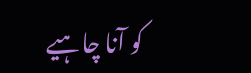کو آنا چاہیے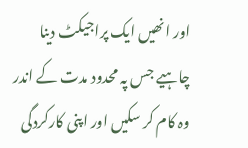اور انھیں ایک پراجیکٹ دینا چاہیے جس پہ محدود مدت کے اندر وہ کام کر سکیں اور اپنی کارکردگی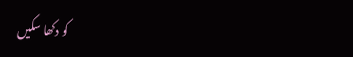کو دکھا سکیں